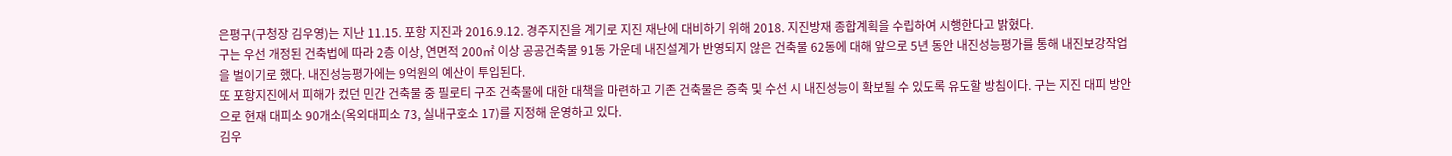은평구(구청장 김우영)는 지난 11.15. 포항 지진과 2016.9.12. 경주지진을 계기로 지진 재난에 대비하기 위해 2018. 지진방재 종합계획을 수립하여 시행한다고 밝혔다.
구는 우선 개정된 건축법에 따라 2층 이상, 연면적 200㎡ 이상 공공건축물 91동 가운데 내진설계가 반영되지 않은 건축물 62동에 대해 앞으로 5년 동안 내진성능평가를 통해 내진보강작업을 벌이기로 했다. 내진성능평가에는 9억원의 예산이 투입된다.
또 포항지진에서 피해가 컸던 민간 건축물 중 필로티 구조 건축물에 대한 대책을 마련하고 기존 건축물은 증축 및 수선 시 내진성능이 확보될 수 있도록 유도할 방침이다. 구는 지진 대피 방안으로 현재 대피소 90개소(옥외대피소 73, 실내구호소 17)를 지정해 운영하고 있다.
김우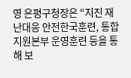영 은평구청장은 “지진 재난대응 안전한국훈련, 통합지원본부 운영훈련 등을 통해 보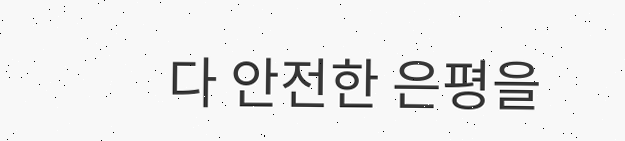다 안전한 은평을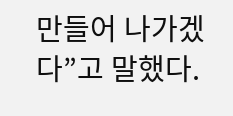만들어 나가겠다”고 말했다.